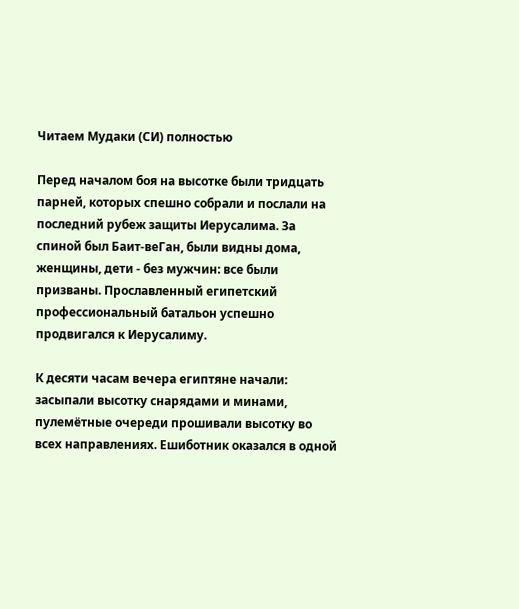Читаем Мудаки (СИ) полностью

Перед началом боя на высотке были тридцать парней, которых спешно собрали и послали на последний рубеж защиты Иерусалима. За спиной был Баит-веГан, были видны дома, женщины, дети - без мужчин: все были призваны. Прославленный египетский профессиональный батальон успешно продвигался к Иерусалиму.

К десяти часам вечера египтяне начали: засыпали высотку снарядами и минами, пулемётные очереди прошивали высотку во всех направлениях. Ешиботник оказался в одной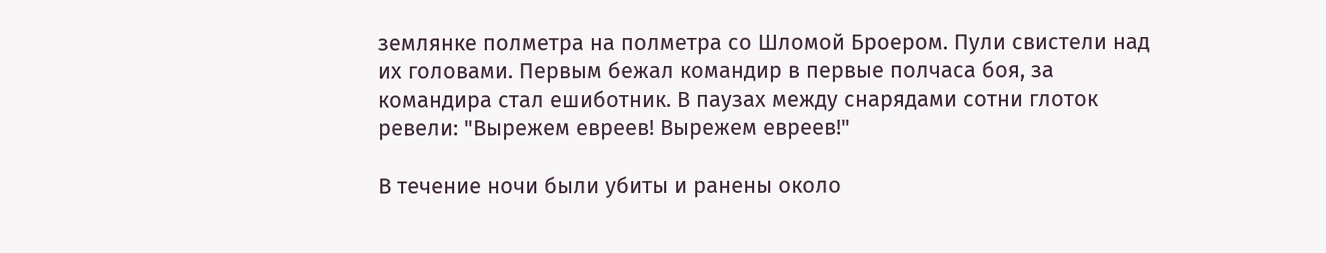землянке полметра на полметра со Шломой Броером. Пули свистели над их головами. Первым бежал командир в первые полчаса боя, за командира стал ешиботник. В паузах между снарядами сотни глоток ревели: "Вырежем евреев! Вырежем евреев!"

В течение ночи были убиты и ранены около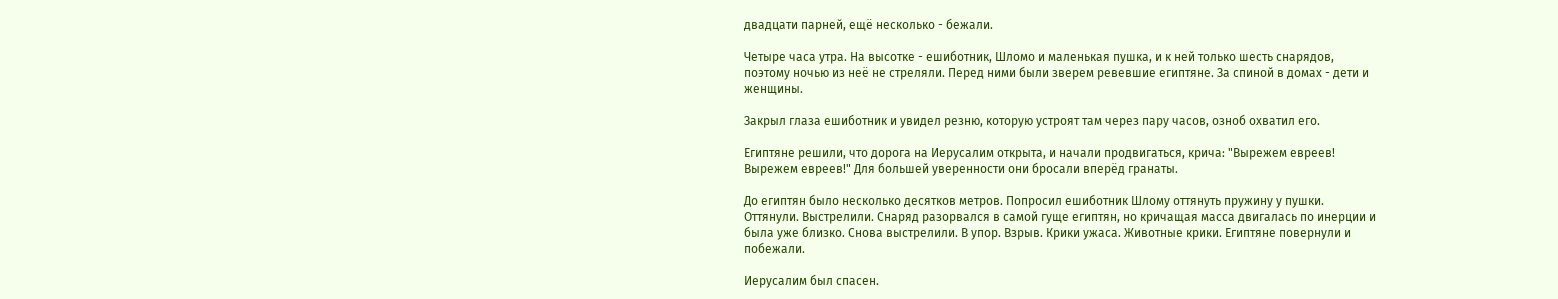двадцати парней, ещё несколько - бежали.

Четыре часа утра. На высотке - ешиботник, Шломо и маленькая пушка, и к ней только шесть снарядов, поэтому ночью из неё не стреляли. Перед ними были зверем ревевшие египтяне. За спиной в домах - дети и женщины.

Закрыл глаза ешиботник и увидел резню, которую устроят там через пару часов, озноб охватил его.

Египтяне решили, что дорога на Иерусалим открыта, и начали продвигаться, крича: "Вырежем евреев! Вырежем евреев!" Для большей уверенности они бросали вперёд гранаты.

До египтян было несколько десятков метров. Попросил ешиботник Шлому оттянуть пружину у пушки. Оттянули. Выстрелили. Снаряд разорвался в самой гуще египтян, но кричащая масса двигалась по инерции и была уже близко. Снова выстрелили. В упор. Взрыв. Крики ужаса. Животные крики. Египтяне повернули и побежали.

Иерусалим был спасен.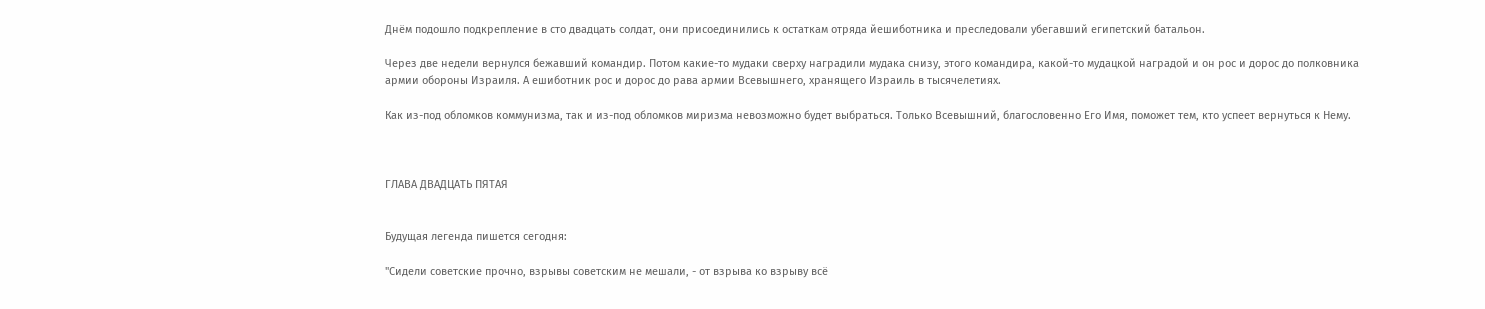Днём подошло подкрепление в сто двадцать солдат, они присоединились к остаткам отряда йешиботника и преследовали убегавший египетский батальон.

Через две недели вернулся бежавший командир. Потом какие-то мудаки сверху наградили мудака снизу, этого командира, какой-то мудацкой наградой и он рос и дорос до полковника армии обороны Израиля. А ешиботник рос и дорос до рава армии Всевышнего, хранящего Израиль в тысячелетиях.

Как из-под обломков коммунизма, так и из-под обломков миризма невозможно будет выбраться. Только Всевышний, благословенно Его Имя, поможет тем, кто успеет вернуться к Нему.



ГЛАВА ДВАДЦАТЬ ПЯТАЯ


Будущая легенда пишется сегодня:

"Сидели советские прочно, взрывы советским не мешали, - от взрыва ко взрыву всё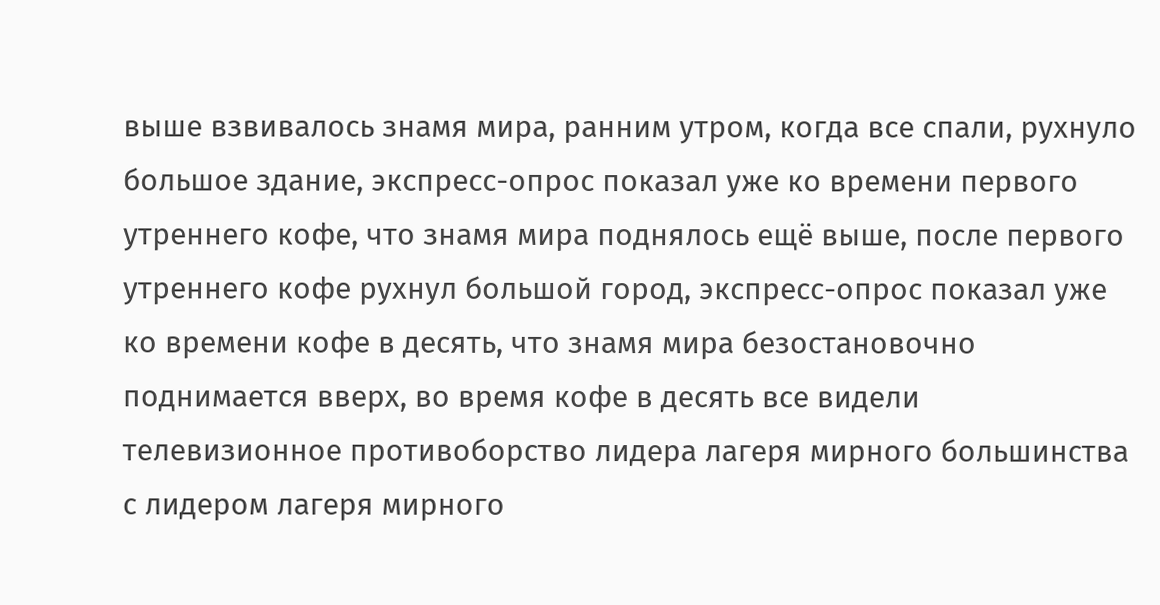выше взвивалось знамя мира, ранним утром, когда все спали, рухнуло большое здание, экспресс-опрос показал уже ко времени первого утреннего кофе, что знамя мира поднялось ещё выше, после первого утреннего кофе рухнул большой город, экспресс-опрос показал уже ко времени кофе в десять, что знамя мира безостановочно поднимается вверх, во время кофе в десять все видели телевизионное противоборство лидера лагеря мирного большинства с лидером лагеря мирного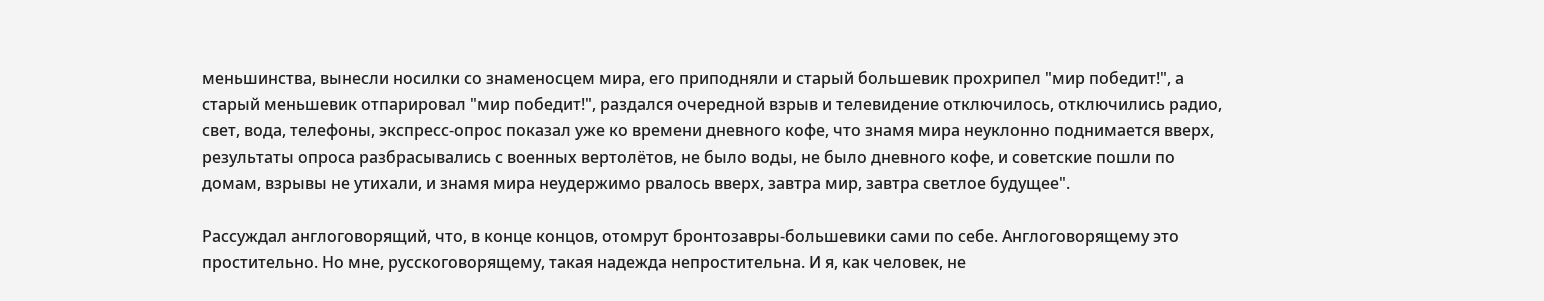меньшинства, вынесли носилки со знаменосцем мира, его приподняли и старый большевик прохрипел "мир победит!", а старый меньшевик отпарировал "мир победит!", раздался очередной взрыв и телевидение отключилось, отключились радио, свет, вода, телефоны, экспресс-опрос показал уже ко времени дневного кофе, что знамя мира неуклонно поднимается вверх, результаты опроса разбрасывались с военных вертолётов, не было воды, не было дневного кофе, и советские пошли по домам, взрывы не утихали, и знамя мира неудержимо рвалось вверх, завтра мир, завтра светлое будущее".

Рассуждал англоговорящий, что, в конце концов, отомрут бронтозавры-большевики сами по себе. Англоговорящему это простительно. Но мне, русскоговорящему, такая надежда непростительна. И я, как человек, не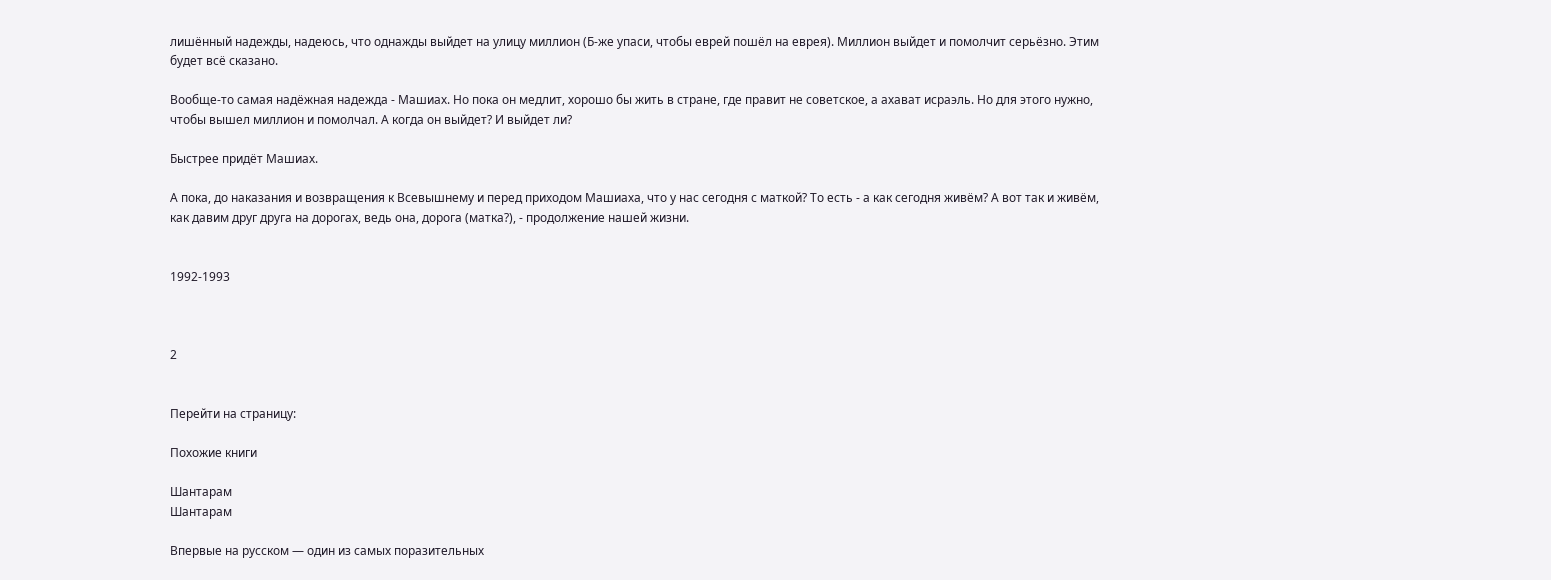лишённый надежды, надеюсь, что однажды выйдет на улицу миллион (Б-же упаси, чтобы еврей пошёл на еврея). Миллион выйдет и помолчит серьёзно. Этим будет всё сказано.

Вообще-то самая надёжная надежда - Машиах. Но пока он медлит, хорошо бы жить в стране, где правит не советское, а ахават исраэль. Но для этого нужно, чтобы вышел миллион и помолчал. А когда он выйдет? И выйдет ли?

Быстрее придёт Машиах.

А пока, до наказания и возвращения к Всевышнему и перед приходом Машиаха, что у нас сегодня с маткой? То есть - а как сегодня живём? А вот так и живём, как давим друг друга на дорогах, ведь она, дорога (матка?), - продолжение нашей жизни.


1992-1993



2


Перейти на страницу:

Похожие книги

Шантарам
Шантарам

Впервые на русском — один из самых поразительных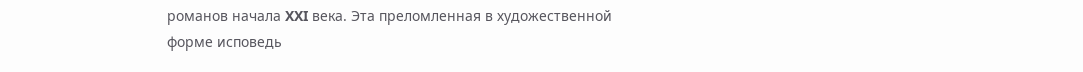романов начала XXI века. Эта преломленная в художественной форме исповедь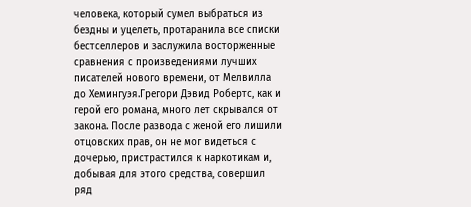человека, который сумел выбраться из бездны и уцелеть, протаранила все списки бестселлеров и заслужила восторженные сравнения с произведениями лучших писателей нового времени, от Мелвилла до Хемингуэя.Грегори Дэвид Робертс, как и герой его романа, много лет скрывался от закона. После развода с женой его лишили отцовских прав, он не мог видеться с дочерью, пристрастился к наркотикам и, добывая для этого средства, совершил ряд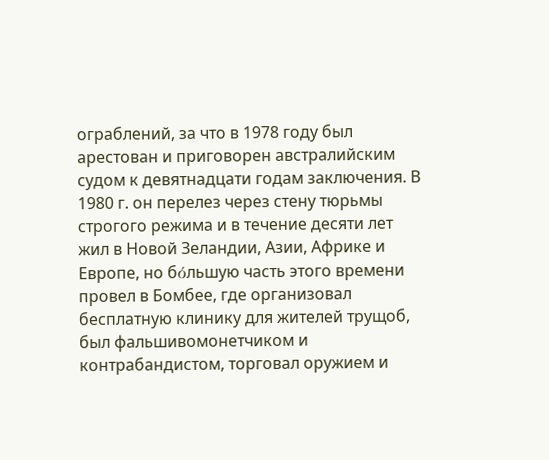ограблений, за что в 1978 году был арестован и приговорен австралийским судом к девятнадцати годам заключения. В 1980 г. он перелез через стену тюрьмы строгого режима и в течение десяти лет жил в Новой Зеландии, Азии, Африке и Европе, но бόльшую часть этого времени провел в Бомбее, где организовал бесплатную клинику для жителей трущоб, был фальшивомонетчиком и контрабандистом, торговал оружием и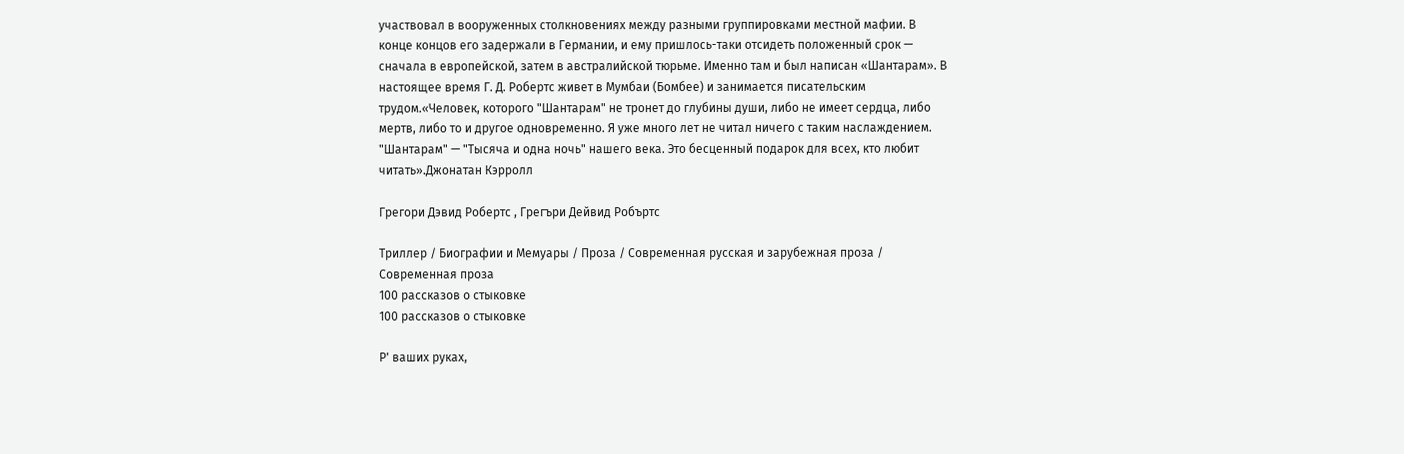участвовал в вооруженных столкновениях между разными группировками местной мафии. В конце концов его задержали в Германии, и ему пришлось-таки отсидеть положенный срок — сначала в европейской, затем в австралийской тюрьме. Именно там и был написан «Шантарам». В настоящее время Г. Д. Робертс живет в Мумбаи (Бомбее) и занимается писательским трудом.«Человек, которого "Шантарам" не тронет до глубины души, либо не имеет сердца, либо мертв, либо то и другое одновременно. Я уже много лет не читал ничего с таким наслаждением. "Шантарам" — "Тысяча и одна ночь" нашего века. Это бесценный подарок для всех, кто любит читать».Джонатан Кэрролл

Грегори Дэвид Робертс , Грегъри Дейвид Робъртс

Триллер / Биографии и Мемуары / Проза / Современная русская и зарубежная проза / Современная проза
100 рассказов о стыковке
100 рассказов о стыковке

Р' ваших руках,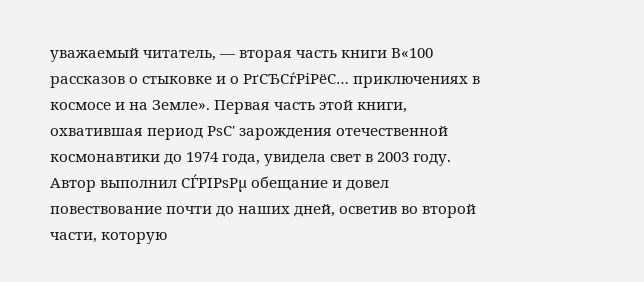уважаемый читатель, — вторая часть книги В«100 рассказов о стыковке и о РґСЂСѓРіРёС… приключениях в космосе и на Земле». Первая часть этой книги, охватившая период РѕС' зарождения отечественной космонавтики до 1974 года, увидела свет в 2003 году. Автор выполнил СЃРІРѕРµ обещание и довел повествование почти до наших дней, осветив во второй части, которую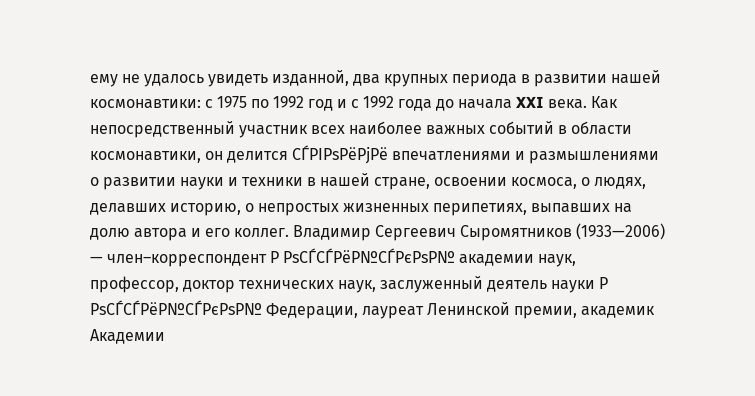ему не удалось увидеть изданной, два крупных периода в развитии нашей космонавтики: с 1975 по 1992 год и с 1992 года до начала XXI века. Как непосредственный участник всех наиболее важных событий в области космонавтики, он делится СЃРІРѕРёРјРё впечатлениями и размышлениями о развитии науки и техники в нашей стране, освоении космоса, о людях, делавших историю, о непростых жизненных перипетиях, выпавших на долю автора и его коллег. Владимир Сергеевич Сыромятников (1933—2006) — член–корреспондент Р РѕСЃСЃРёР№СЃРєРѕР№ академии наук, профессор, доктор технических наук, заслуженный деятель науки Р РѕСЃСЃРёР№СЃРєРѕР№ Федерации, лауреат Ленинской премии, академик Академии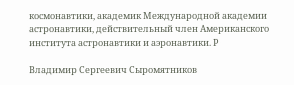космонавтики, академик Международной академии астронавтики, действительный член Американского института астронавтики и аэронавтики. Р

Владимир Сергеевич Сыромятников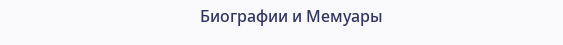Биографии и Мемуары